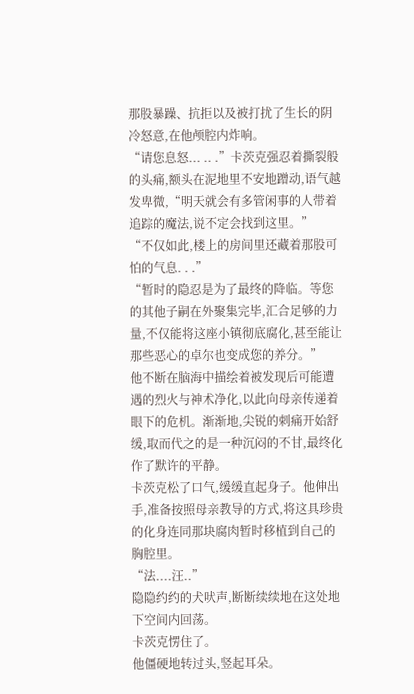那股暴躁、抗拒以及被打扰了生长的阴冷怒意,在他颅腔内炸响。
“请您息怒... .. .”卡茨克强忍着撕裂般的头痛,额头在泥地里不安地蹭动,语气越发卑微,“明天就会有多管闲事的人带着追踪的魔法,说不定会找到这里。”
“不仅如此,楼上的房间里还藏着那股可怕的气息. . .”
“暂时的隐忍是为了最终的降临。等您的其他子嗣在外聚集完毕,汇合足够的力量,不仅能将这座小镇彻底腐化,甚至能让那些恶心的卓尔也变成您的养分。”
他不断在脑海中描绘着被发现后可能遭遇的烈火与神术净化,以此向母亲传递着眼下的危机。渐渐地,尖锐的刺痛开始舒缓,取而代之的是一种沉闷的不甘,最终化作了默许的平静。
卡茨克松了口气,缓缓直起身子。他伸出手,准备按照母亲教导的方式,将这具珍贵的化身连同那块腐肉暂时移植到自己的胸腔里。
“法....汪..”
隐隐约约的犬吠声,断断续续地在这处地下空间内回荡。
卡茨克愣住了。
他僵硬地转过头,竖起耳朵。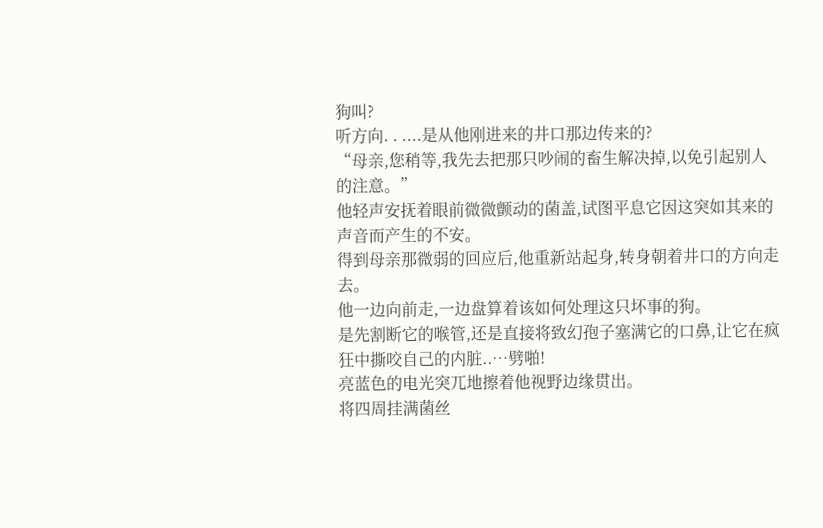狗叫?
听方向. . ....是从他刚进来的井口那边传来的?
“母亲,您稍等,我先去把那只吵闹的畜生解决掉,以免引起别人的注意。”
他轻声安抚着眼前微微颤动的菌盖,试图平息它因这突如其来的声音而产生的不安。
得到母亲那微弱的回应后,他重新站起身,转身朝着井口的方向走去。
他一边向前走,一边盘算着该如何处理这只坏事的狗。
是先割断它的喉管,还是直接将致幻孢子塞满它的口鼻,让它在疯狂中撕咬自己的内脏..…劈啪!
亮蓝色的电光突兀地擦着他视野边缘贯出。
将四周挂满菌丝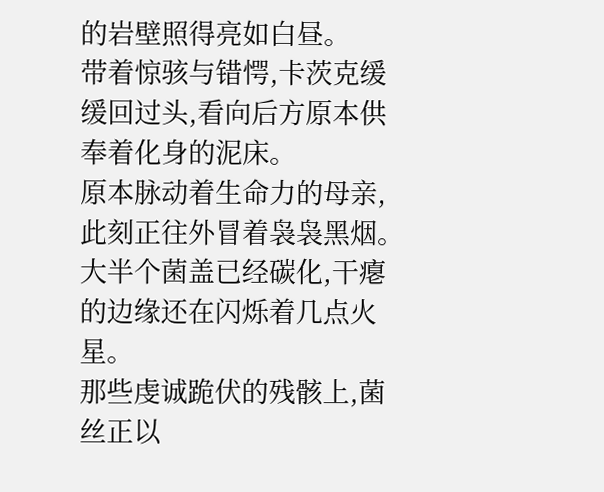的岩壁照得亮如白昼。
带着惊骇与错愕,卡茨克缓缓回过头,看向后方原本供奉着化身的泥床。
原本脉动着生命力的母亲,此刻正往外冒着袅袅黑烟。
大半个菌盖已经碳化,干瘪的边缘还在闪烁着几点火星。
那些虔诚跪伏的残骸上,菌丝正以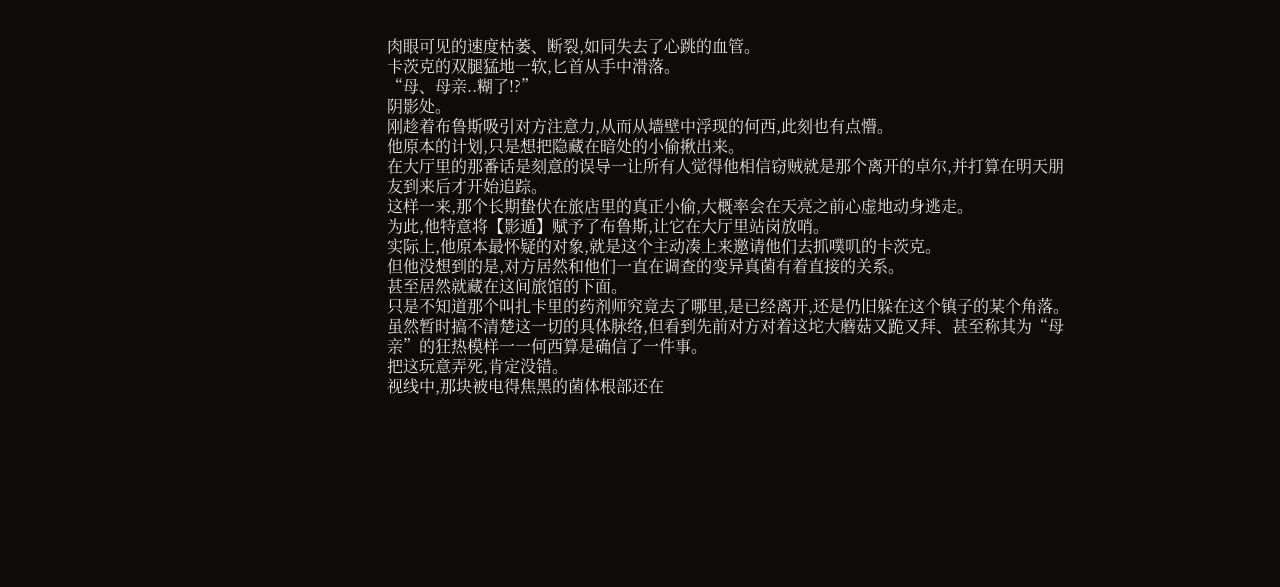肉眼可见的速度枯萎、断裂,如同失去了心跳的血管。
卡茨克的双腿猛地一软,匕首从手中滑落。
“母、母亲..糊了!?”
阴影处。
刚趁着布鲁斯吸引对方注意力,从而从墙壁中浮现的何西,此刻也有点懵。
他原本的计划,只是想把隐藏在暗处的小偷揪出来。
在大厅里的那番话是刻意的误导一让所有人觉得他相信窃贼就是那个离开的卓尔,并打算在明天朋友到来后才开始追踪。
这样一来,那个长期蛰伏在旅店里的真正小偷,大概率会在天亮之前心虚地动身逃走。
为此,他特意将【影遁】赋予了布鲁斯,让它在大厅里站岗放哨。
实际上,他原本最怀疑的对象,就是这个主动凑上来邀请他们去抓噗叽的卡茨克。
但他没想到的是,对方居然和他们一直在调查的变异真菌有着直接的关系。
甚至居然就藏在这间旅馆的下面。
只是不知道那个叫扎卡里的药剂师究竟去了哪里,是已经离开,还是仍旧躲在这个镇子的某个角落。虽然暂时搞不清楚这一切的具体脉络,但看到先前对方对着这坨大蘑菇又跪又拜、甚至称其为“母亲”的狂热模样一一何西算是确信了一件事。
把这玩意弄死,肯定没错。
视线中,那块被电得焦黑的菌体根部还在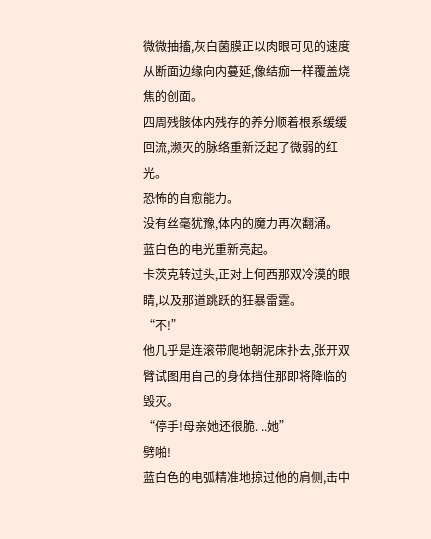微微抽搐,灰白菌膜正以肉眼可见的速度从断面边缘向内蔓延,像结痂一样覆盖烧焦的创面。
四周残骸体内残存的养分顺着根系缓缓回流,濒灭的脉络重新泛起了微弱的红光。
恐怖的自愈能力。
没有丝毫犹豫,体内的魔力再次翻涌。
蓝白色的电光重新亮起。
卡茨克转过头,正对上何西那双冷漠的眼睛,以及那道跳跃的狂暴雷霆。
“不!”
他几乎是连滚带爬地朝泥床扑去,张开双臂试图用自己的身体挡住那即将降临的毁灭。
“停手!母亲她还很脆. ..她”
劈啪!
蓝白色的电弧精准地掠过他的肩侧,击中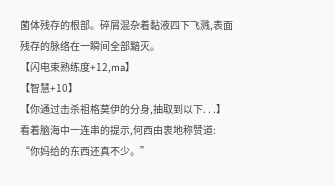菌体残存的根部。碎屑混杂着黏液四下飞溅,表面残存的脉络在一瞬间全部黯灭。
【闪电束熟练度+12,ma】
【智慧+10】
【你通过击杀祖格莫伊的分身,抽取到以下. . .】
看着脑海中一连串的提示,何西由衷地称赞道:
“你妈给的东西还真不少。”